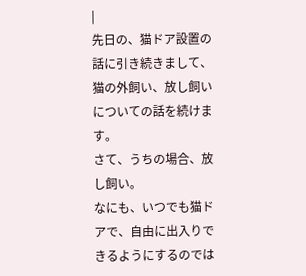|
先日の、猫ドア設置の話に引き続きまして、猫の外飼い、放し飼いについての話を続けます。
さて、うちの場合、放し飼い。
なにも、いつでも猫ドアで、自由に出入りできるようにするのでは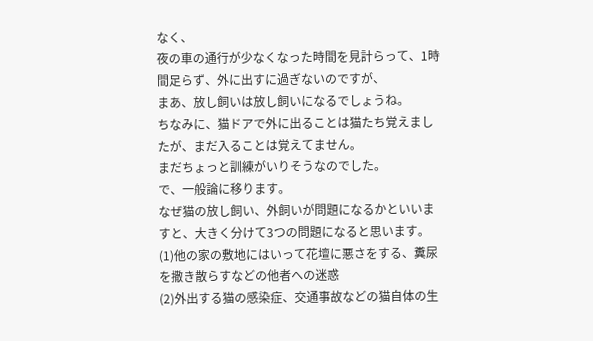なく、
夜の車の通行が少なくなった時間を見計らって、1時間足らず、外に出すに過ぎないのですが、
まあ、放し飼いは放し飼いになるでしょうね。
ちなみに、猫ドアで外に出ることは猫たち覚えましたが、まだ入ることは覚えてません。
まだちょっと訓練がいりそうなのでした。
で、一般論に移ります。
なぜ猫の放し飼い、外飼いが問題になるかといいますと、大きく分けて3つの問題になると思います。
(1)他の家の敷地にはいって花壇に悪さをする、糞尿を撒き散らすなどの他者への迷惑
(2)外出する猫の感染症、交通事故などの猫自体の生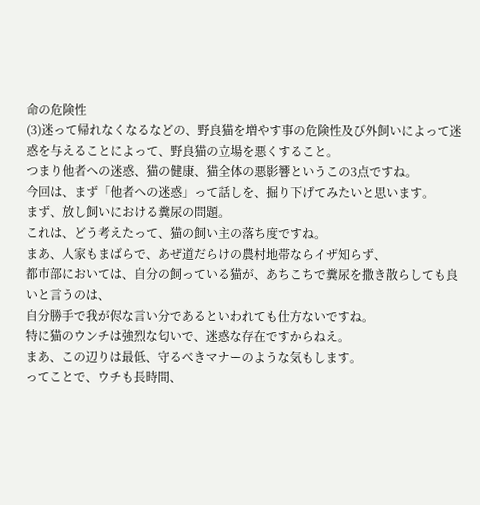命の危険性
(3)迷って帰れなくなるなどの、野良猫を増やす事の危険性及び外飼いによって迷惑を与えることによって、野良猫の立場を悪くすること。
つまり他者への迷惑、猫の健康、猫全体の悪影響というこの3点ですね。
今回は、まず「他者への迷惑」って話しを、掘り下げてみたいと思います。
まず、放し飼いにおける糞尿の問題。
これは、どう考えたって、猫の飼い主の落ち度ですね。
まあ、人家もまばらで、あぜ道だらけの農村地帯ならイザ知らず、
都市部においては、自分の飼っている猫が、あちこちで糞尿を撒き散らしても良いと言うのは、
自分勝手で我が侭な言い分であるといわれても仕方ないですね。
特に猫のウンチは強烈な匂いで、迷惑な存在ですからねえ。
まあ、この辺りは最低、守るべきマナーのような気もします。
ってことで、ウチも長時間、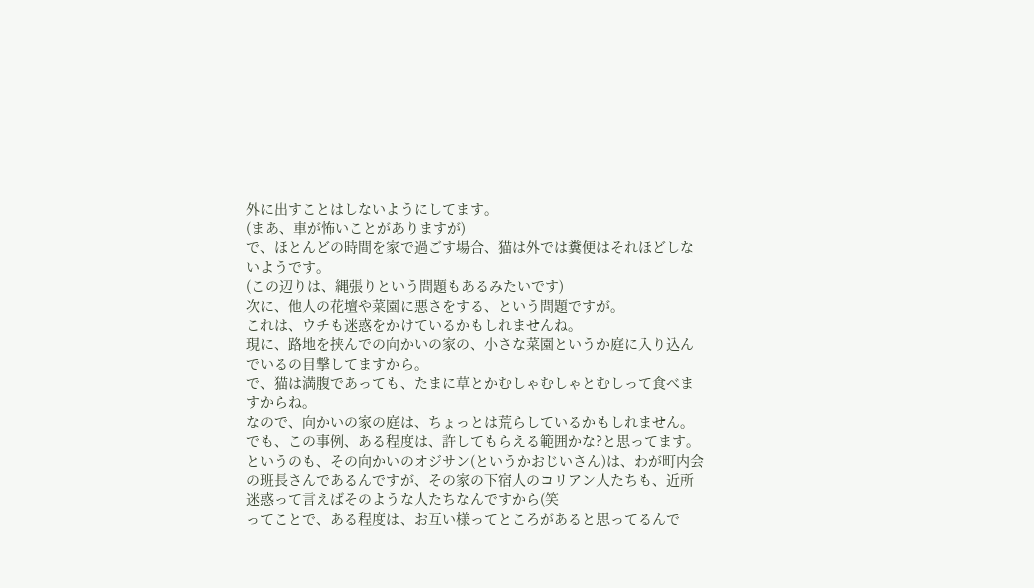外に出すことはしないようにしてます。
(まあ、車が怖いことがありますが)
で、ほとんどの時間を家で過ごす場合、猫は外では糞便はそれほどしないようです。
(この辺りは、縄張りという問題もあるみたいです)
次に、他人の花壇や菜園に悪さをする、という問題ですが。
これは、ウチも迷惑をかけているかもしれませんね。
現に、路地を挟んでの向かいの家の、小さな菜園というか庭に入り込んでいるの目撃してますから。
で、猫は満腹であっても、たまに草とかむしゃむしゃとむしって食べますからね。
なので、向かいの家の庭は、ちょっとは荒らしているかもしれません。
でも、この事例、ある程度は、許してもらえる範囲かな?と思ってます。
というのも、その向かいのオジサン(というかおじいさん)は、わが町内会の班長さんであるんですが、その家の下宿人のコリアン人たちも、近所迷惑って言えばそのような人たちなんですから(笑
ってことで、ある程度は、お互い様ってところがあると思ってるんで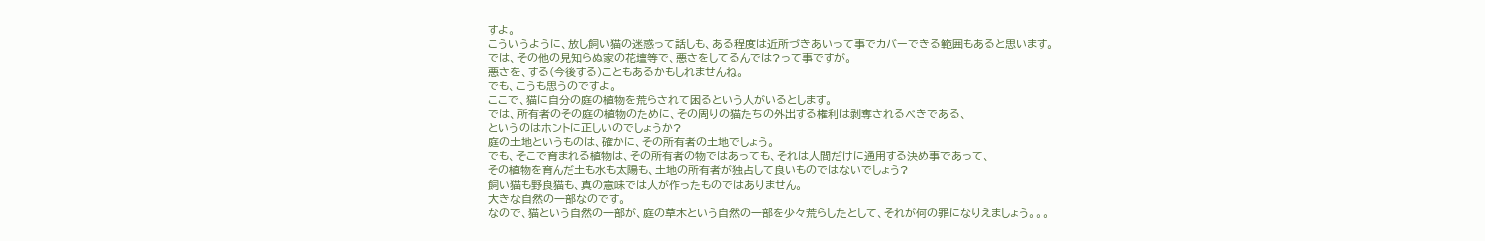すよ。
こういうように、放し飼い猫の迷惑って話しも、ある程度は近所づきあいって事でカバーできる範囲もあると思います。
では、その他の見知らぬ家の花壇等で、悪さをしてるんでは?って事ですが。
悪さを、する(今後する)こともあるかもしれませんね。
でも、こうも思うのですよ。
ここで、猫に自分の庭の植物を荒らされて困るという人がいるとします。
では、所有者のその庭の植物のために、その周りの猫たちの外出する権利は剥奪されるべきである、
というのはホントに正しいのでしょうか?
庭の土地というものは、確かに、その所有者の土地でしょう。
でも、そこで育まれる植物は、その所有者の物ではあっても、それは人間だけに通用する決め事であって、
その植物を育んだ土も水も太陽も、土地の所有者が独占して良いものではないでしょう?
飼い猫も野良猫も、真の意味では人が作ったものではありません。
大きな自然の一部なのです。
なので、猫という自然の一部が、庭の草木という自然の一部を少々荒らしたとして、それが何の罪になりえましょう。。。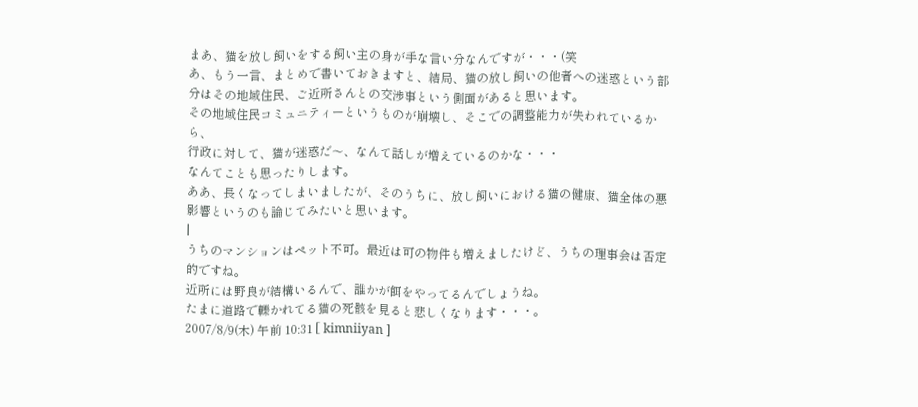まあ、猫を放し飼いをする飼い主の身が手な言い分なんですが・・・(笑
あ、もう一言、まとめで書いておきますと、結局、猫の放し飼いの他者への迷惑という部分はその地域住民、ご近所さんとの交渉事という側面があると思います。
その地域住民コミュニティーというものが崩壊し、そこでの調整能力が失われているから、
行政に対して、猫が迷惑だ〜、なんて話しが増えているのかな・・・
なんてことも思ったりします。
ああ、長くなってしまいましたが、そのうちに、放し飼いにおける猫の健康、猫全体の悪影響というのも論じてみたいと思います。
|
うちのマンションはペット不可。最近は可の物件も増えましたけど、うちの理事会は否定的ですね。
近所には野良が結構いるんで、誰かが餌をやってるんでしょうね。
たまに道路で轢かれてる猫の死骸を見ると悲しくなります・・・。
2007/8/9(木) 午前 10:31 [ kimniiyan ]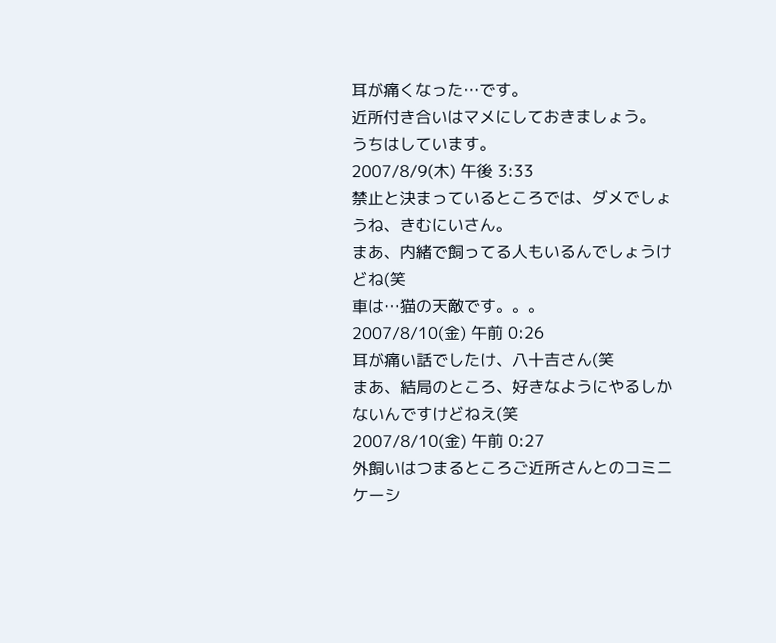耳が痛くなった…です。
近所付き合いはマメにしておきましょう。
うちはしています。
2007/8/9(木) 午後 3:33
禁止と決まっているところでは、ダメでしょうね、きむにいさん。
まあ、内緒で飼ってる人もいるんでしょうけどね(笑
車は…猫の天敵です。。。
2007/8/10(金) 午前 0:26
耳が痛い話でしたけ、八十吉さん(笑
まあ、結局のところ、好きなようにやるしかないんですけどねえ(笑
2007/8/10(金) 午前 0:27
外飼いはつまるところご近所さんとのコミニケーシ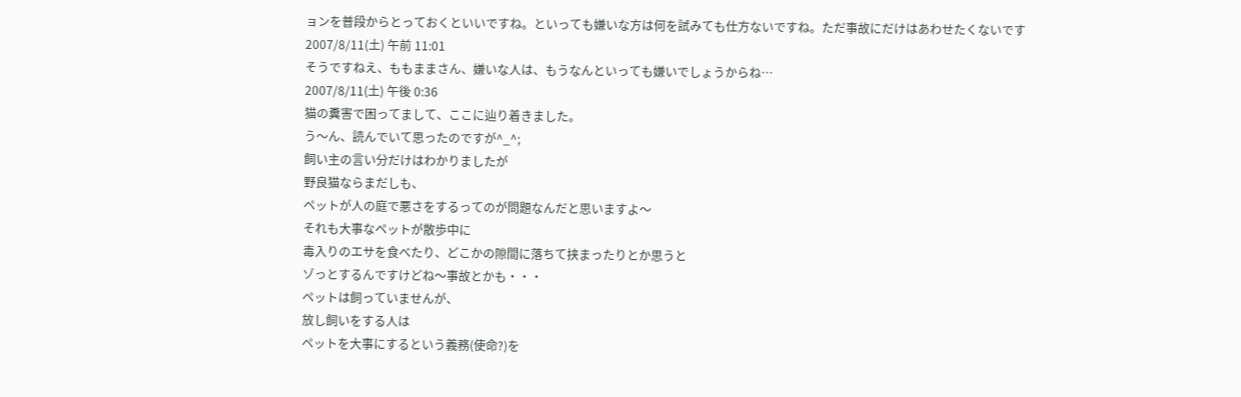ョンを普段からとっておくといいですね。といっても嫌いな方は何を試みても仕方ないですね。ただ事故にだけはあわせたくないです
2007/8/11(土) 午前 11:01
そうですねえ、ももままさん、嫌いな人は、もうなんといっても嫌いでしょうからね…
2007/8/11(土) 午後 0:36
猫の糞害で困ってまして、ここに辿り着きました。
う〜ん、読んでいて思ったのですが^_^;
飼い主の言い分だけはわかりましたが
野良猫ならまだしも、
ペットが人の庭で悪さをするってのが問題なんだと思いますよ〜
それも大事なペットが散歩中に
毒入りのエサを食べたり、どこかの隙間に落ちて挟まったりとか思うと
ゾっとするんですけどね〜事故とかも・・・
ペットは飼っていませんが、
放し飼いをする人は
ペットを大事にするという義務(使命?)を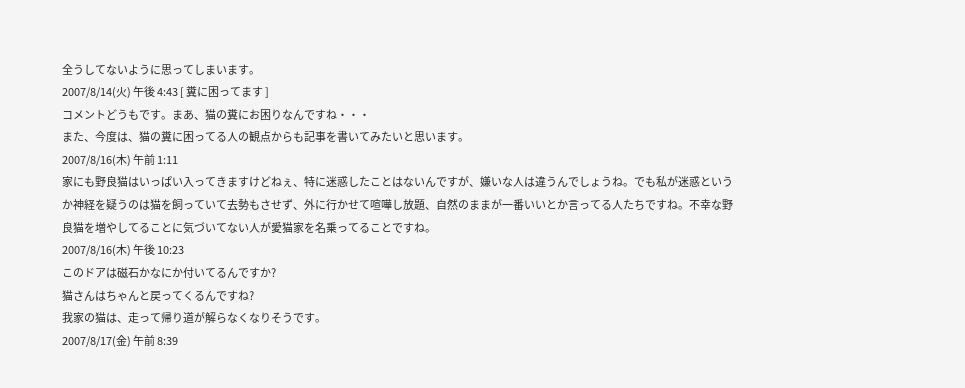全うしてないように思ってしまいます。
2007/8/14(火) 午後 4:43 [ 糞に困ってます ]
コメントどうもです。まあ、猫の糞にお困りなんですね・・・
また、今度は、猫の糞に困ってる人の観点からも記事を書いてみたいと思います。
2007/8/16(木) 午前 1:11
家にも野良猫はいっぱい入ってきますけどねぇ、特に迷惑したことはないんですが、嫌いな人は違うんでしょうね。でも私が迷惑というか神経を疑うのは猫を飼っていて去勢もさせず、外に行かせて喧嘩し放題、自然のままが一番いいとか言ってる人たちですね。不幸な野良猫を増やしてることに気づいてない人が愛猫家を名乗ってることですね。
2007/8/16(木) 午後 10:23
このドアは磁石かなにか付いてるんですか?
猫さんはちゃんと戻ってくるんですね?
我家の猫は、走って帰り道が解らなくなりそうです。
2007/8/17(金) 午前 8:39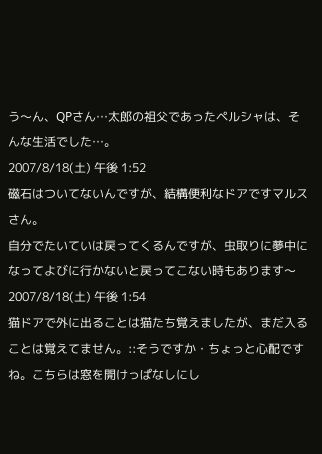う〜ん、QPさん…太郎の祖父であったペルシャは、そんな生活でした…。
2007/8/18(土) 午後 1:52
磁石はついてないんですが、結構便利なドアですマルスさん。
自分でたいていは戻ってくるんですが、虫取りに夢中になってよびに行かないと戻ってこない時もあります〜
2007/8/18(土) 午後 1:54
猫ドアで外に出ることは猫たち覚えましたが、まだ入ることは覚えてません。::そうですか・ちょっと心配ですね。こちらは窓を開けっぱなしにし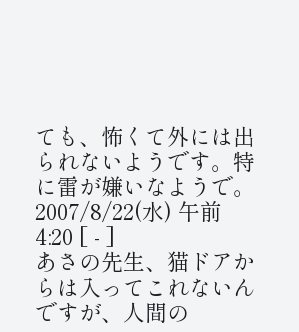ても、怖くて外には出られないようです。特に雷が嫌いなようで。
2007/8/22(水) 午前 4:20 [ - ]
あさの先生、猫ドアからは入ってこれないんですが、人間の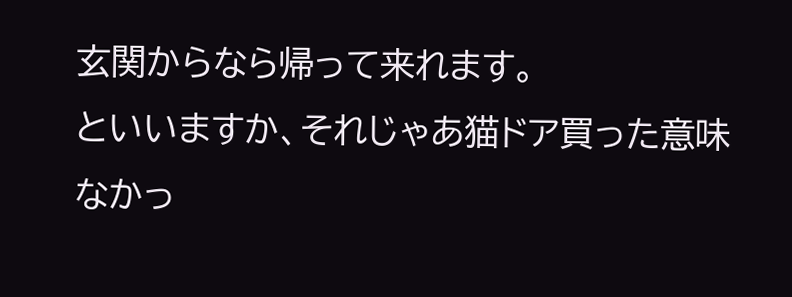玄関からなら帰って来れます。
といいますか、それじゃあ猫ドア買った意味なかっ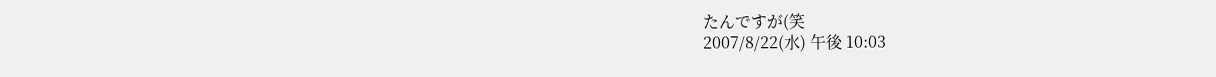たんですが(笑
2007/8/22(水) 午後 10:03